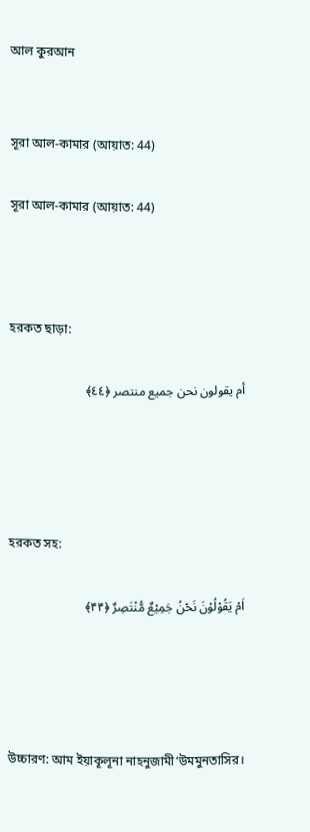আল কুরআন


সূরা আল-কামার (আয়াত: 44)

সূরা আল-কামার (আয়াত: 44)



হরকত ছাড়া:

أم يقولون نحن جميع منتصر ﴿٤٤﴾




হরকত সহ:

اَمْ یَقُوْلُوْنَ نَحْنُ جَمِیْعٌ مُّنْتَصِرٌ ﴿۴۴﴾




উচ্চারণ: আম ইয়াকূলূনা নাহনুজামী‘উমমুনতাসির।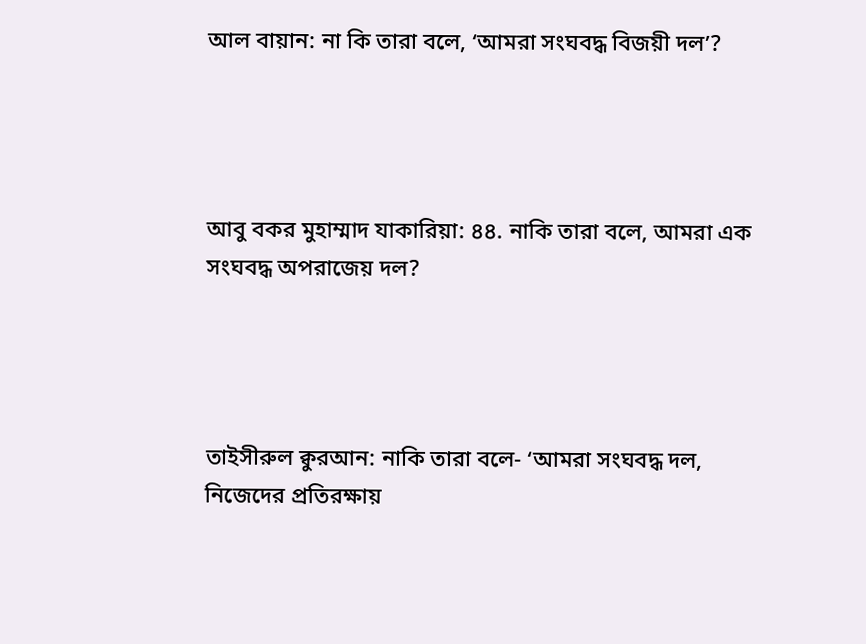আল বায়ান: না কি তারা বলে, ‘আমরা সংঘবদ্ধ বিজয়ী দল’?




আবু বকর মুহাম্মাদ যাকারিয়া: ৪৪. নাকি তারা বলে, আমরা এক সংঘবদ্ধ অপরাজেয় দল?




তাইসীরুল ক্বুরআন: নাকি তারা বলে- ‘আমরা সংঘবদ্ধ দল, নিজেদের প্রতিরক্ষায়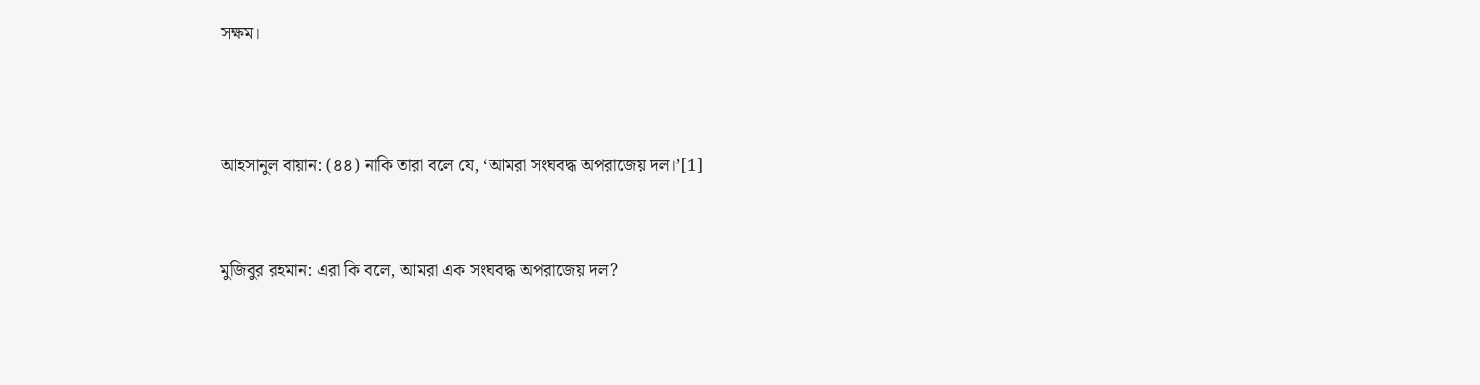সক্ষম।




আহসানুল বায়ান: (৪৪) নাকি তারা বলে যে, ‘আমরা সংঘবদ্ধ অপরাজেয় দল।’[1]



মুজিবুর রহমান: এরা কি বলে, আমরা এক সংঘবদ্ধ অপরাজেয় দল?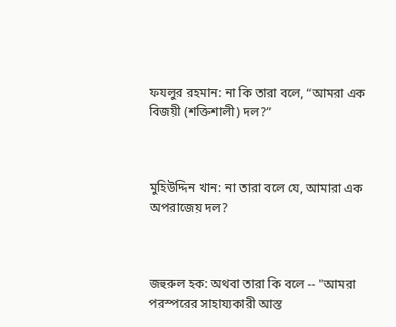ফযলুর রহমান: না কি তারা বলে, “আমরা এক বিজয়ী (শক্তিশালী) দল?”



মুহিউদ্দিন খান: না তারা বলে যে, আমারা এক অপরাজেয় দল?



জহুরুল হক: অথবা তারা কি বলে -- "আমরা পরস্পরের সাহায্যকারী আস্ত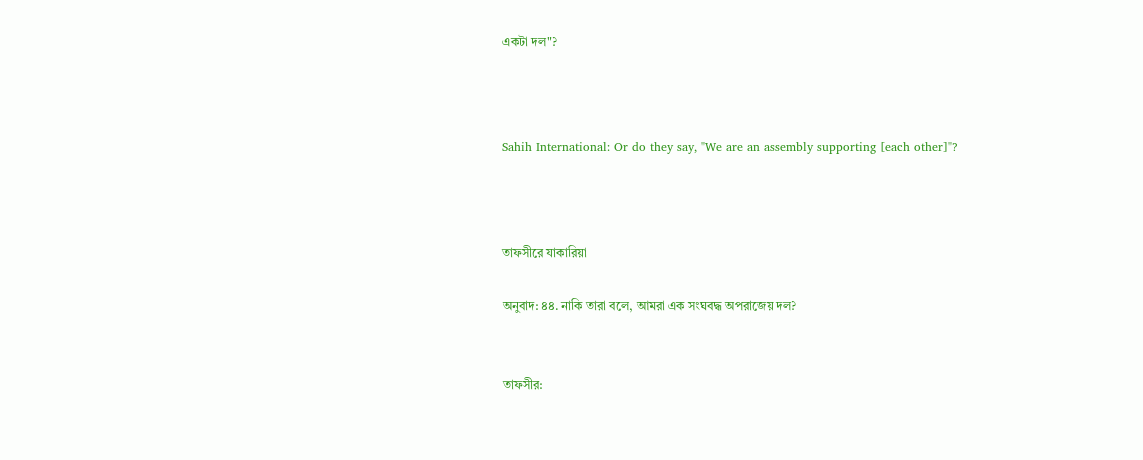একটা দল"?



Sahih International: Or do they say, "We are an assembly supporting [each other]"?



তাফসীরে যাকারিয়া

অনুবাদ: ৪৪. নাকি তারা বলে, আমরা এক সংঘবদ্ধ অপরাজেয় দল?


তাফসীর: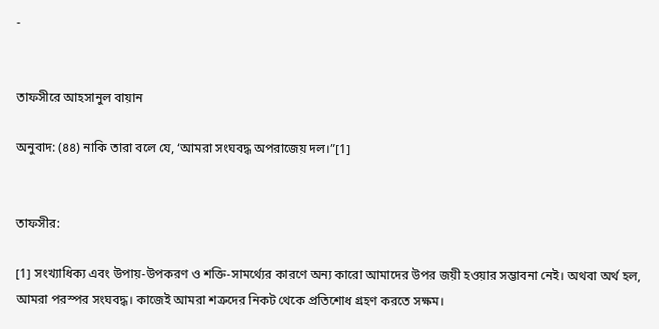-


তাফসীরে আহসানুল বায়ান

অনুবাদ: (৪৪) নাকি তারা বলে যে, ‘আমরা সংঘবদ্ধ অপরাজেয় দল।”[1]


তাফসীর:

[1] সংখ্যাধিক্য এবং উপায়-উপকরণ ও শক্তি-সামর্থ্যের কারণে অন্য কারো আমাদের উপর জয়ী হওয়ার সম্ভাবনা নেই। অথবা অর্থ হল, আমরা পরস্পর সংঘবদ্ধ। কাজেই আমরা শত্রুদের নিকট থেকে প্রতিশোধ গ্রহণ করতে সক্ষম।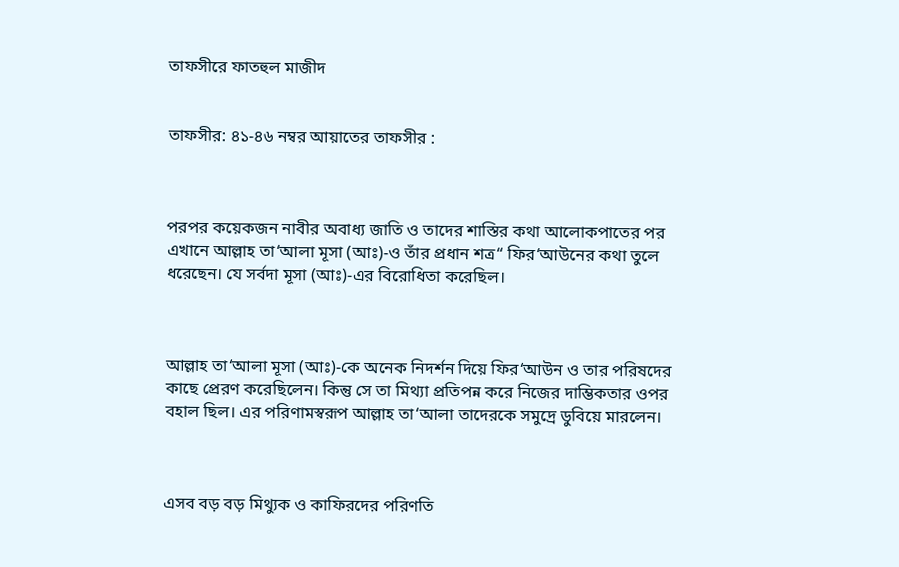তাফসীরে ফাতহুল মাজীদ


তাফসীর: ৪১-৪৬ নম্বর আয়াতের তাফসীর :



পরপর কয়েকজন নাবীর অবাধ্য জাতি ও তাদের শাস্তির কথা আলোকপাতের পর এখানে আল্লাহ তা‘আলা মূসা (আঃ)-ও তাঁর প্রধান শত্র“ ফির‘আউনের কথা তুলে ধরেছেন। যে সর্বদা মূসা (আঃ)-এর বিরোধিতা করেছিল।



আল্লাহ তা‘আলা মূসা (আঃ)-কে অনেক নিদর্শন দিয়ে ফির‘আউন ও তার পরিষদের কাছে প্রেরণ করেছিলেন। কিন্তু সে তা মিথ্যা প্রতিপন্ন করে নিজের দাম্ভিকতার ওপর বহাল ছিল। এর পরিণামস্বরূপ আল্লাহ তা‘আলা তাদেরকে সমুদ্রে ডুবিয়ে মারলেন।



এসব বড় বড় মিথ্যুক ও কাফিরদের পরিণতি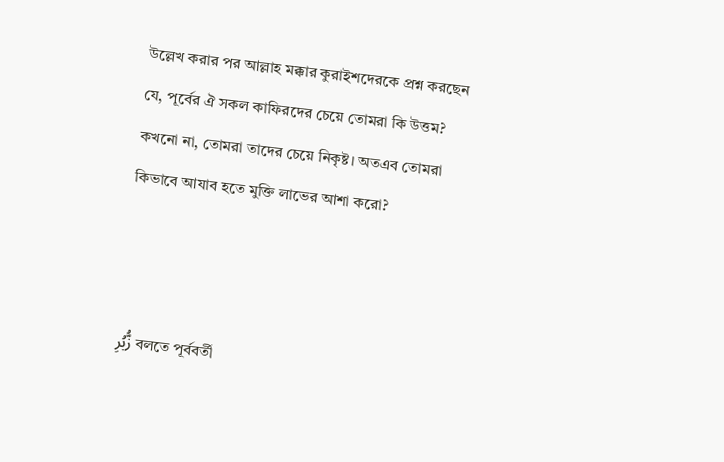উল্লেখ করার পর আল্লাহ মক্কার কুরাইশদেরকে প্রশ্ন করছেন যে, পূর্বের ঐ সকল কাফিরদের চেয়ে তোমরা কি উত্তম? কখনো না, তোমরা তাদের চেয়ে নিকৃষ্ট। অতএব তোমরা কিভাবে আযাব হতে মুক্তি লাভের আশা করো?



زُّبُرِ বলতে পূর্ববর্তী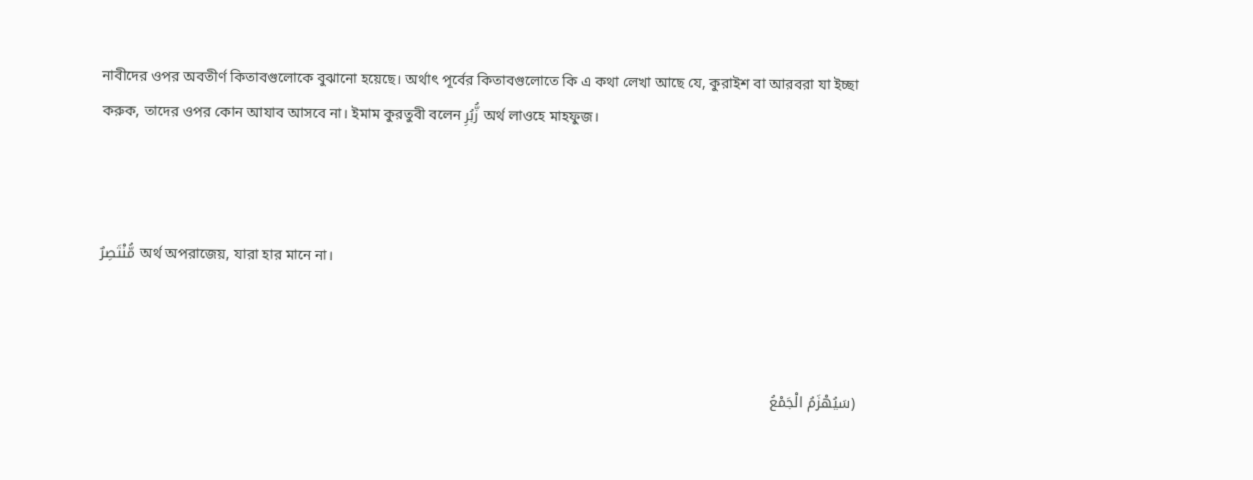নাবীদের ওপর অবতীর্ণ কিতাবগুলোকে বুঝানো হয়েছে। অর্থাৎ পূর্বের কিতাবগুলোতে কি এ কথা লেখা আছে যে, কুরাইশ বা আরবরা যা ইচ্ছা করুক, তাদের ওপর কোন আযাব আসবে না। ইমাম কুরতুবী বলেন زُّبُرِ অর্থ লাওহে মাহফুজ।



مُّنْتَصِرٌ অর্থ অপরাজেয়, যারা হার মানে না।



(سَيُهْزَمُ الْجَمْعُ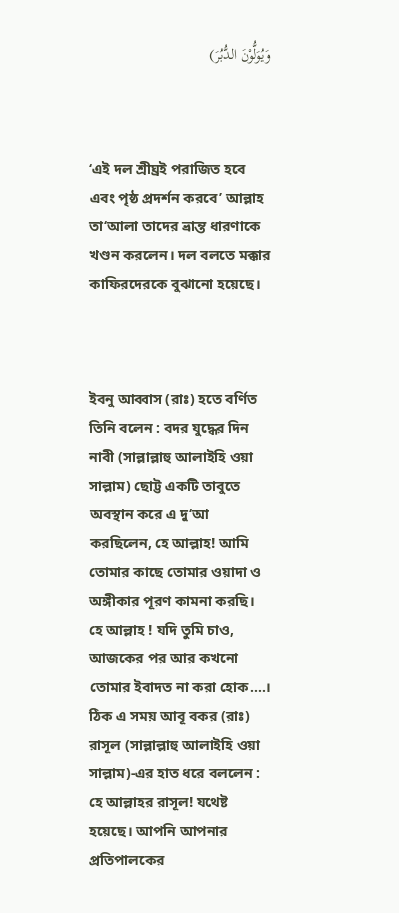وَيُوَلُّوْنَ الدُّبُرَ)



‘এই দল শ্রীঘ্রই পরাজিত হবে এবং পৃষ্ঠ প্রদর্শন করবে’ আল্লাহ তা‘আলা তাদের ভ্রান্ত ধারণাকে খণ্ডন করলেন। দল বলতে মক্কার কাফিরদেরকে বুঝানো হয়েছে।



ইবনু আব্বাস (রাঃ) হতে বর্ণিত তিনি বলেন : বদর যুদ্ধের দিন নাবী (সাল্লাল্লাহু আলাইহি ওয়া সাল্লাম) ছোট্ট একটি তাবুতে অবস্থান করে এ দু‘আ করছিলেন, হে আল্লাহ! আমি তোমার কাছে তোমার ওয়াদা ও অঙ্গীকার পূরণ কামনা করছি। হে আল্লাহ ! যদি তুমি চাও, আজকের পর আর কখনো তোমার ইবাদত না করা হোক....। ঠিক এ সময় আবূ বকর (রাঃ) রাসূল (সাল্লাল্লাহু আলাইহি ওয়া সাল্লাম)-এর হাত ধরে বললেন : হে আল্লাহর রাসূল! যথেষ্ট হয়েছে। আপনি আপনার প্রতিপালকের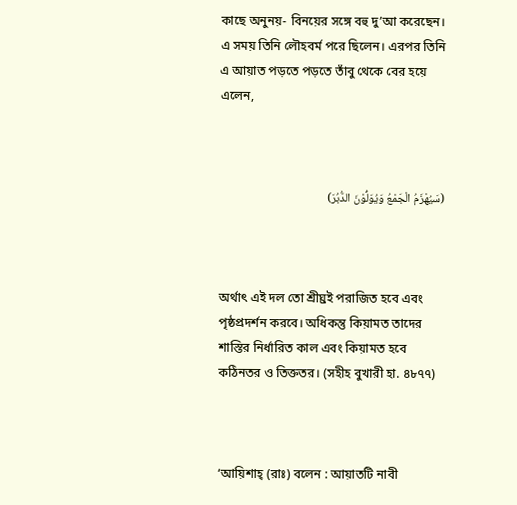কাছে অনুনয়- বিনয়ের সঙ্গে বহু দু’আ করেছেন। এ সময় তিনি লৌহবর্ম পরে ছিলেন। এরপর তিনি এ আয়াত পড়তে পড়তে তাঁবু থেকে বের হয়ে এলেন,



(سَیُھْزَمُ الْجَمْعُ وَیُوَلُّوْنَ الدُّبُرَ)



অর্থাৎ এই দল তো শ্রীঘ্রই পরাজিত হবে এবং পৃষ্ঠপ্রদর্শন করবে। অধিকন্তু কিয়ামত তাদের শাস্তির নির্ধারিত কাল এবং কিয়ামত হবে কঠিনতর ও তিক্ততর। (সহীহ বুখারী হা. ৪৮৭৭)



‘আয়িশাহ্ (রাঃ) বলেন : আয়াতটি নাবী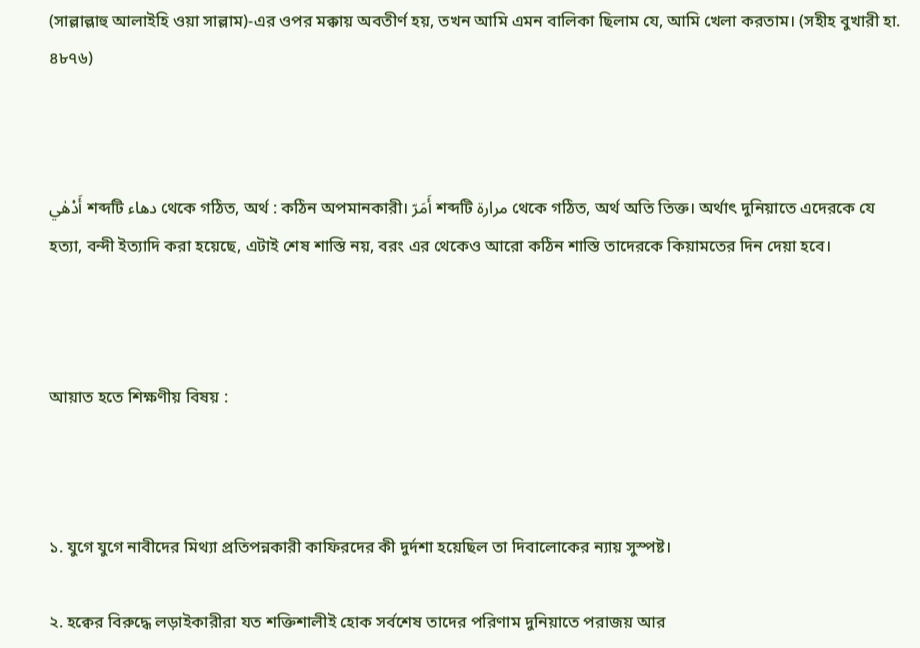(সাল্লাল্লাহু আলাইহি ওয়া সাল্লাম)-এর ওপর মক্কায় অবতীর্ণ হয়, তখন আমি এমন বালিকা ছিলাম যে, আমি খেলা করতাম। (সহীহ বুখারী হা. ৪৮৭৬)



أَدْهٰي শব্দটি دهاء থেকে গঠিত, অর্থ : কঠিন অপমানকারী। أَمَرّ শব্দটি مرارة থেকে গঠিত, অর্থ অতি তিক্ত। অর্থাৎ দুনিয়াতে এদেরকে যে হত্যা, বন্দী ইত্যাদি করা হয়েছে, এটাই শেষ শাস্তি নয়, বরং এর থেকেও আরো কঠিন শাস্তি তাদেরকে কিয়ামতের দিন দেয়া হবে।



আয়াত হতে শিক্ষণীয় বিষয় :



১. যুগে যুগে নাবীদের মিথ্যা প্রতিপন্নকারী কাফিরদের কী দুর্দশা হয়েছিল তা দিবালোকের ন্যায় সুস্পষ্ট।

২. হক্বের বিরুদ্ধে লড়াইকারীরা যত শক্তিশালীই হোক সর্বশেষ তাদের পরিণাম দুনিয়াতে পরাজয় আর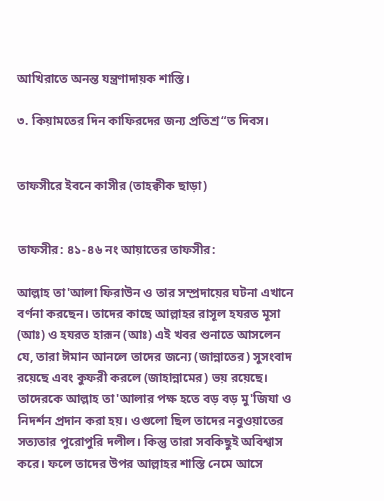আখিরাতে অনন্ত যন্ত্রণাদায়ক শাস্তি।

৩. কিয়ামতের দিন কাফিরদের জন্য প্রতিশ্র“ত দিবস।


তাফসীরে ইবনে কাসীর (তাহক্বীক ছাড়া)


তাফসীর: ৪১-৪৬ নং আয়াতের তাফসীর:

আল্লাহ তা'আলা ফিরাউন ও তার সম্প্রদায়ের ঘটনা এখানে বর্ণনা করছেন। তাদের কাছে আল্লাহর রাসূল হযরত মূসা (আঃ) ও হযরত হারূন (আঃ) এই খবর শুনাতে আসলেন যে, তারা ঈমান আনলে তাদের জন্যে (জান্নাতের) সুসংবাদ রয়েছে এবং কুফরী করলে (জাহান্নামের) ভয় রয়েছে। তাদেরকে আল্লাহ তা'আলার পক্ষ হতে বড় বড় মু'জিযা ও নিদর্শন প্রদান করা হয়। ওগুলো ছিল তাদের নবুওয়াতের সত্যতার পুরোপুরি দলীল। কিন্তু তারা সবকিছুই অবিশ্বাস করে। ফলে তাদের উপর আল্লাহর শাস্তি নেমে আসে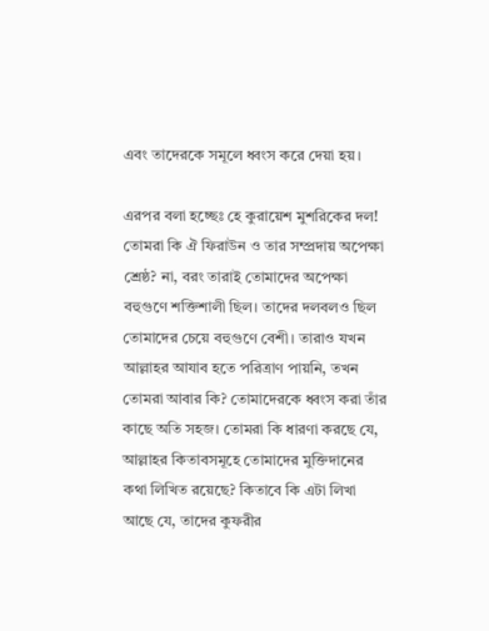এবং তাদেরকে সমূলে ধ্বংস করে দেয়া হয়।

এরপর বলা হচ্ছেঃ হে কুরায়েশ মুশরিকের দল! তোমরা কি ঐ ফিরাউন ও তার সম্প্রদায় অপেক্ষা শ্রেষ্ঠ? না, বরং তারাই তোমাদের অপেক্ষা বহুগুণে শক্তিশালী ছিল। তাদের দলবলও ছিল তোমাদের চেয়ে বহুগুণে বেশী। তারাও যখন আল্লাহর আযাব হতে পরিত্রাণ পায়নি, তখন তোমরা আবার কি? তোমাদেরকে ধ্বংস করা তাঁর কাছে অতি সহজ। তোমরা কি ধারণা করছে যে, আল্লাহর কিতাবসমূহে তোমাদের মুক্তিদানের কথা লিখিত রয়েছে? কিতাবে কি এটা লিখা আছে যে, তাদের কুফরীর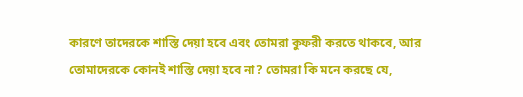কারণে তাদেরকে শাস্তি দেয়া হবে এবং তোমরা কুফরী করতে থাকবে, আর তোমাদেরকে কোনই শাস্তি দেয়া হবে না? তোমরা কি মনে করছে যে,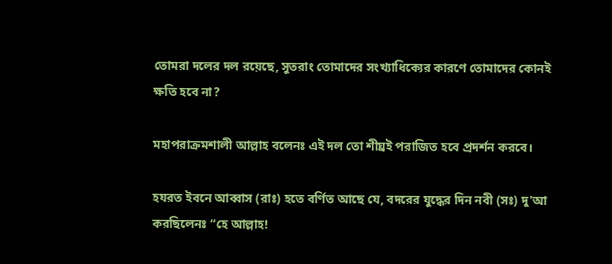তোমরা দলের দল রয়েছে, সুতরাং তোমাদের সংখ্যাধিক্যের কারণে তোমাদের কোনই ক্ষতি হবে না?

মহাপরাক্রমশালী আল্লাহ বলেনঃ এই দল তো শীঘ্রই পরাজিত হবে প্রদর্শন করবে।

হযরত ইবনে আব্বাস (রাঃ) হতে বর্ণিত আছে যে, বদরের যুদ্ধের দিন নবী (সঃ) দু'আ করছিলেনঃ “হে আল্লাহ!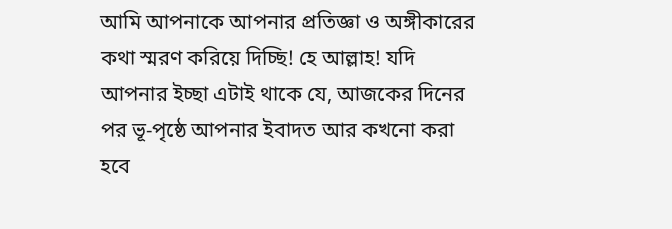আমি আপনাকে আপনার প্রতিজ্ঞা ও অঙ্গীকারের কথা স্মরণ করিয়ে দিচ্ছি! হে আল্লাহ! যদি আপনার ইচ্ছা এটাই থাকে যে, আজকের দিনের পর ভূ-পৃষ্ঠে আপনার ইবাদত আর কখনো করা হবে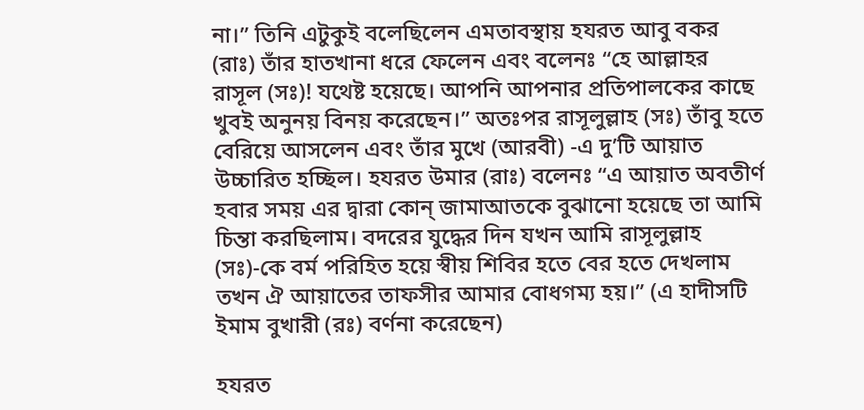না।” তিনি এটুকুই বলেছিলেন এমতাবস্থায় হযরত আবু বকর (রাঃ) তাঁর হাতখানা ধরে ফেলেন এবং বলেনঃ “হে আল্লাহর রাসূল (সঃ)! যথেষ্ট হয়েছে। আপনি আপনার প্রতিপালকের কাছে খুবই অনুনয় বিনয় করেছেন।” অতঃপর রাসূলুল্লাহ (সঃ) তাঁবু হতে বেরিয়ে আসলেন এবং তাঁর মুখে (আরবী) -এ দু’টি আয়াত উচ্চারিত হচ্ছিল। হযরত উমার (রাঃ) বলেনঃ “এ আয়াত অবতীর্ণ হবার সময় এর দ্বারা কোন্ জামাআতকে বুঝানো হয়েছে তা আমি চিন্তা করছিলাম। বদরের যুদ্ধের দিন যখন আমি রাসূলুল্লাহ (সঃ)-কে বর্ম পরিহিত হয়ে স্বীয় শিবির হতে বের হতে দেখলাম তখন ঐ আয়াতের তাফসীর আমার বোধগম্য হয়।” (এ হাদীসটি ইমাম বুখারী (রঃ) বর্ণনা করেছেন)

হযরত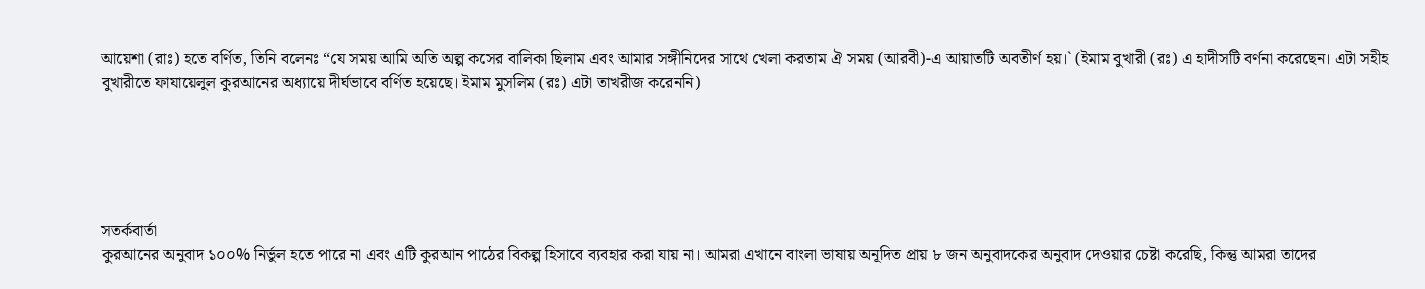আয়েশা (রাঃ) হতে বর্ণিত, তিনি বলেনঃ “যে সময় আমি অতি অল্প কসের বালিকা ছিলাম এবং আমার সঙ্গীনিদের সাথে খেলা করতাম ঐ সময় (আরবী)-এ আয়াতটি অবতীর্ণ হয়।` (ইমাম বুখারী (রঃ) এ হাদীসটি বর্ণনা করেছেন। এটা সহীহ বুখারীতে ফাযায়েলুল কুরআনের অধ্যায়ে দীর্ঘভাবে বর্ণিত হয়েছে। ইমাম মুসলিম (রঃ) এটা তাখরীজ করেননি)





সতর্কবার্তা
কুরআনের অনুবাদ ১০০% নির্ভুল হতে পারে না এবং এটি কুরআন পাঠের বিকল্প হিসাবে ব্যবহার করা যায় না। আমরা এখানে বাংলা ভাষায় অনূদিত প্রায় ৮ জন অনুবাদকের অনুবাদ দেওয়ার চেষ্টা করেছি, কিন্তু আমরা তাদের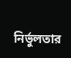নির্ভুলতার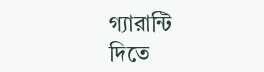গ্যারান্টি দিতে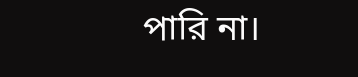পারি না।